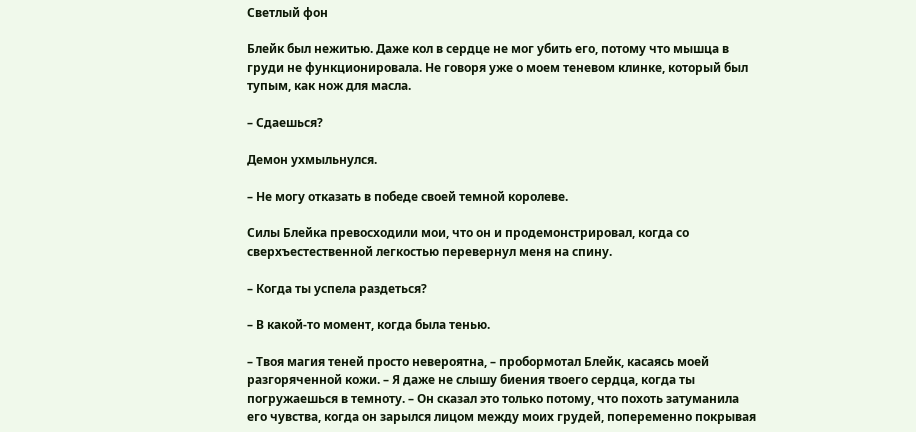Светлый фон

Блейк был нежитью. Даже кол в сердце не мог убить его, потому что мышца в груди не функционировала. Не говоря уже о моем теневом клинке, который был тупым, как нож для масла.

– Сдаешься?

Демон ухмыльнулся.

– Не могу отказать в победе своей темной королеве.

Силы Блейка превосходили мои, что он и продемонстрировал, когда со сверхъестественной легкостью перевернул меня на спину.

– Когда ты успела раздеться?

– В какой-то момент, когда была тенью.

– Твоя магия теней просто невероятна, – пробормотал Блейк, касаясь моей разгоряченной кожи. – Я даже не слышу биения твоего сердца, когда ты погружаешься в темноту. – Он сказал это только потому, что похоть затуманила его чувства, когда он зарылся лицом между моих грудей, попеременно покрывая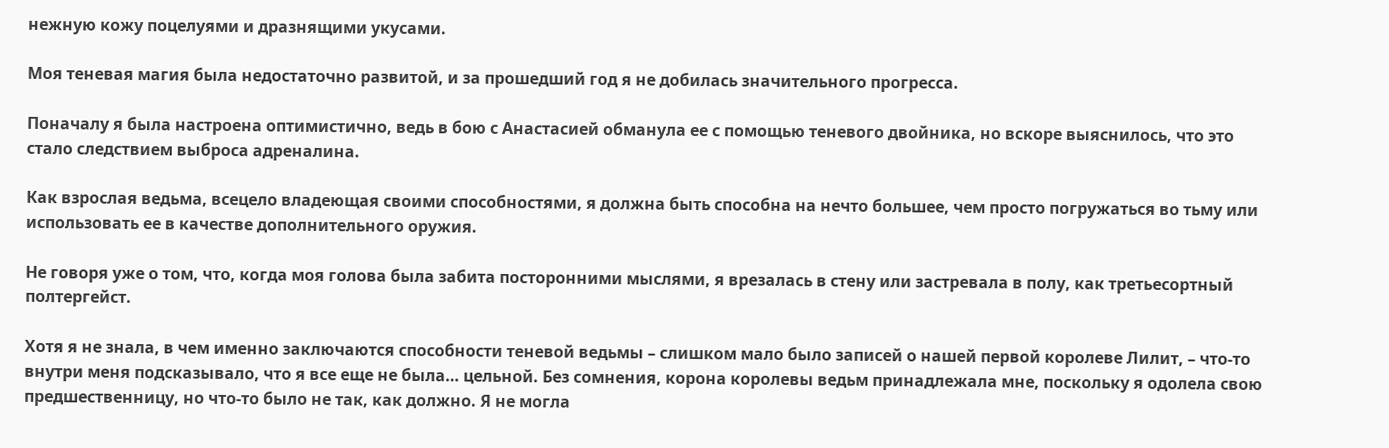нежную кожу поцелуями и дразнящими укусами.

Моя теневая магия была недостаточно развитой, и за прошедший год я не добилась значительного прогресса.

Поначалу я была настроена оптимистично, ведь в бою с Анастасией обманула ее с помощью теневого двойника, но вскоре выяснилось, что это стало следствием выброса адреналина.

Как взрослая ведьма, всецело владеющая своими способностями, я должна быть способна на нечто большее, чем просто погружаться во тьму или использовать ее в качестве дополнительного оружия.

Не говоря уже о том, что, когда моя голова была забита посторонними мыслями, я врезалась в стену или застревала в полу, как третьесортный полтергейст.

Хотя я не знала, в чем именно заключаются способности теневой ведьмы – слишком мало было записей о нашей первой королеве Лилит, – что-то внутри меня подсказывало, что я все еще не была… цельной. Без сомнения, корона королевы ведьм принадлежала мне, поскольку я одолела свою предшественницу, но что-то было не так, как должно. Я не могла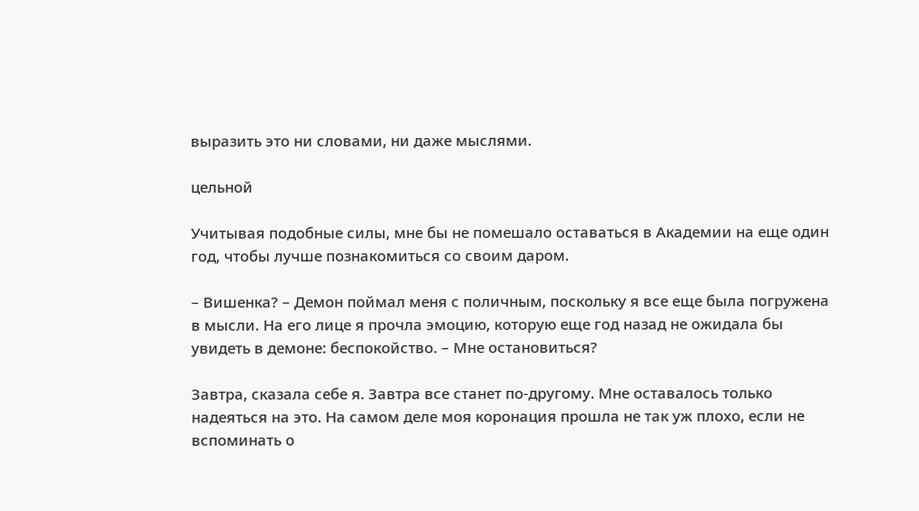выразить это ни словами, ни даже мыслями.

цельной

Учитывая подобные силы, мне бы не помешало оставаться в Академии на еще один год, чтобы лучше познакомиться со своим даром.

– Вишенка? – Демон поймал меня с поличным, поскольку я все еще была погружена в мысли. На его лице я прочла эмоцию, которую еще год назад не ожидала бы увидеть в демоне: беспокойство. – Мне остановиться?

Завтра, сказала себе я. Завтра все станет по-другому. Мне оставалось только надеяться на это. На самом деле моя коронация прошла не так уж плохо, если не вспоминать о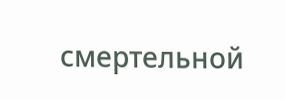смертельной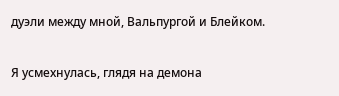дуэли между мной, Вальпургой и Блейком.

Я усмехнулась, глядя на демона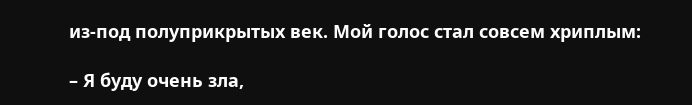из-под полуприкрытых век. Мой голос стал совсем хриплым:

– Я буду очень зла,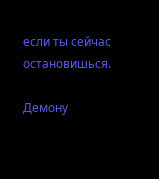если ты сейчас остановишься.

Демону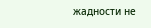жадности не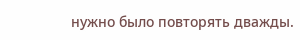нужно было повторять дважды.